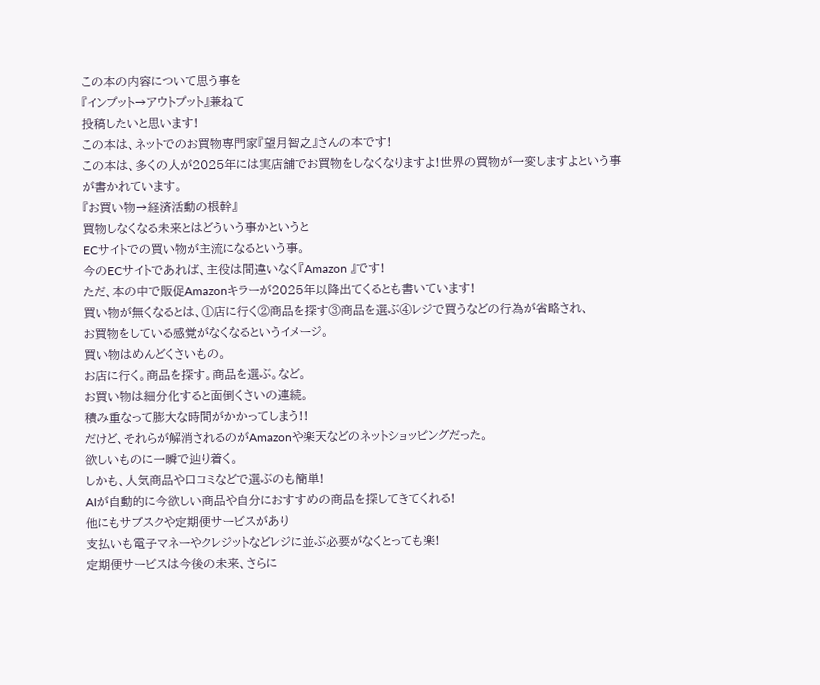この本の内容について思う事を
『インプット→アウトプット』兼ねて
投稿したいと思います!
この本は、ネットでのお買物専門家『望月智之』さんの本です!
この本は、多くの人が2025年には実店舗でお買物をしなくなりますよ!世界の買物が一変しますよという事が書かれています。
『お買い物→経済活動の根幹』
買物しなくなる未来とはどういう事かというと
ECサイトでの買い物が主流になるという事。
今のECサイトであれば、主役は間違いなく『Amazon 』です!
ただ、本の中で販促Amazonキラーが2025年以降出てくるとも書いています!
買い物が無くなるとは、①店に行く②商品を探す③商品を選ぶ④レジで買うなどの行為が省略され、
お買物をしている感覚がなくなるというイメージ。
買い物はめんどくさいもの。
お店に行く。商品を探す。商品を選ぶ。など。
お買い物は細分化すると面倒くさいの連続。
積み重なって膨大な時間がかかってしまう!!
だけど、それらが解消されるのがAmazonや楽天などのネットショッピングだった。
欲しいものに一瞬で辿り着く。
しかも、人気商品や口コミなどで選ぶのも簡単!
AIが自動的に今欲しい商品や自分におすすめの商品を探してきてくれる!
他にもサブスクや定期便サービスがあり
支払いも電子マネーやクレジットなどレジに並ぶ必要がなくとっても楽!
定期便サービスは今後の未来、さらに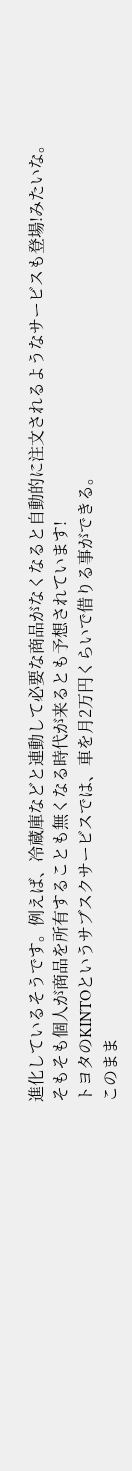進化しているそうです。例えば、冷蔵庫などと連動して必要な商品がなくなると自動的に注文されるようなサービスも登場!みたいな。
そもそも個人が商品を所有することも無くなる時代が来るとも予想されています!
トヨタのKINTOというサブスクサービスでは、車を月2万円くらいで借りる事ができる。
このまま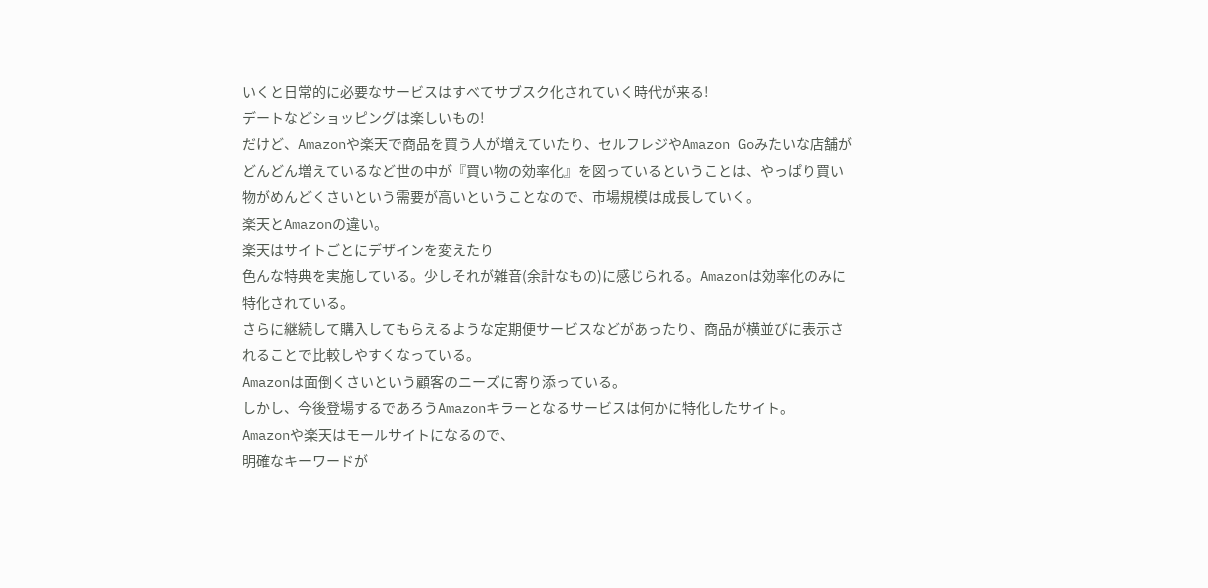いくと日常的に必要なサービスはすべてサブスク化されていく時代が来る!
デートなどショッピングは楽しいもの!
だけど、Amazonや楽天で商品を買う人が増えていたり、セルフレジやAmazon Goみたいな店舗がどんどん増えているなど世の中が『買い物の効率化』を図っているということは、やっぱり買い物がめんどくさいという需要が高いということなので、市場規模は成長していく。
楽天とAmazonの違い。
楽天はサイトごとにデザインを変えたり
色んな特典を実施している。少しそれが雑音(余計なもの)に感じられる。Amazonは効率化のみに特化されている。
さらに継続して購入してもらえるような定期便サービスなどがあったり、商品が横並びに表示されることで比較しやすくなっている。
Amazonは面倒くさいという顧客のニーズに寄り添っている。
しかし、今後登場するであろうAmazonキラーとなるサービスは何かに特化したサイト。
Amazonや楽天はモールサイトになるので、
明確なキーワードが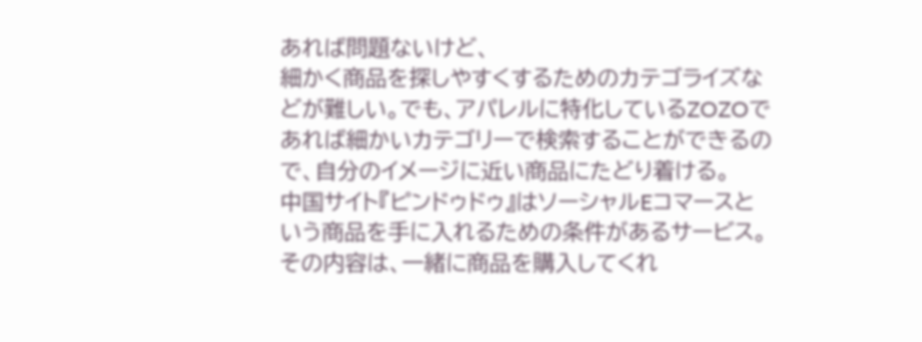あれば問題ないけど、
細かく商品を探しやすくするためのカテゴライズなどが難しい。でも、アパレルに特化しているZOZOであれば細かいカテゴリーで検索することができるので、自分のイメージに近い商品にたどり着ける。
中国サイト『ピンドゥドゥ』はソーシャルEコマースという商品を手に入れるための条件があるサービス。その内容は、一緒に商品を購入してくれ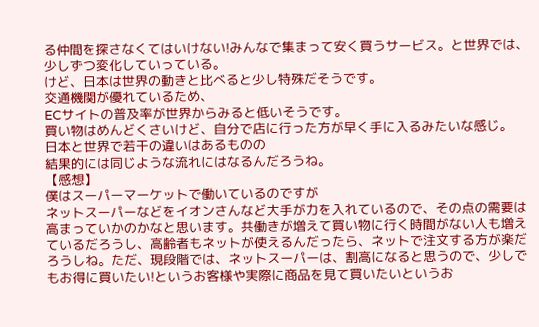る仲間を探さなくてはいけない!みんなで集まって安く買うサービス。と世界では、少しずつ変化していっている。
けど、日本は世界の動きと比べると少し特殊だそうです。
交通機関が優れているため、
ECサイトの普及率が世界からみると低いそうです。
買い物はめんどくさいけど、自分で店に行った方が早く手に入るみたいな感じ。
日本と世界で若干の違いはあるものの
結果的には同じような流れにはなるんだろうね。
【感想】
僕はスーパーマーケットで働いているのですが
ネットスーパーなどをイオンさんなど大手が力を入れているので、その点の需要は高まっていかのかなと思います。共働きが増えて買い物に行く時間がない人も増えているだろうし、高齢者もネットが使えるんだったら、ネットで注文する方が楽だろうしね。ただ、現段階では、ネットスーパーは、割高になると思うので、少しでもお得に買いたい!というお客様や実際に商品を見て買いたいというお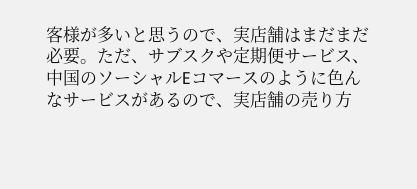客様が多いと思うので、実店舗はまだまだ必要。ただ、サブスクや定期便サービス、中国のソーシャルEコマースのように色んなサービスがあるので、実店舗の売り方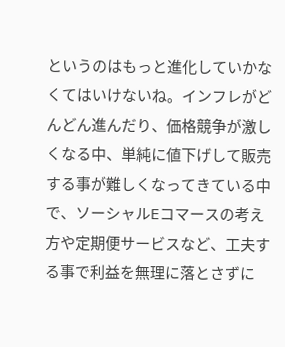というのはもっと進化していかなくてはいけないね。インフレがどんどん進んだり、価格競争が激しくなる中、単純に値下げして販売する事が難しくなってきている中で、ソーシャルEコマースの考え方や定期便サービスなど、工夫する事で利益を無理に落とさずに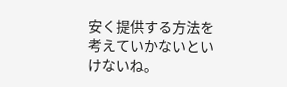安く提供する方法を考えていかないといけないね。